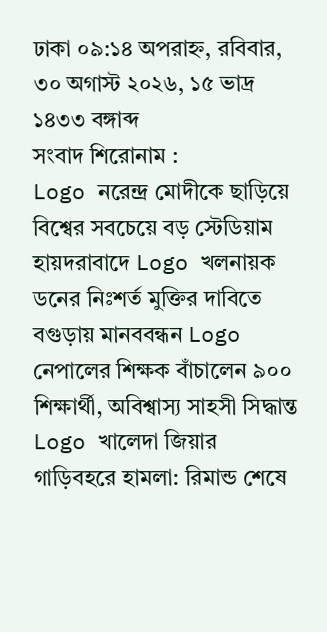ঢাকা ০৯:১৪ অপরাহ্ন, রবিবার, ৩০ অগাস্ট ২০২৬, ১৫ ভাদ্র ১৪৩৩ বঙ্গাব্দ
সংবাদ শিরোনাম :
Logo নরেন্দ্র মোদীকে ছাড়িয়ে বিশ্বের সবচেয়ে বড় স্টেডিয়াম হায়দরাবাদে Logo খলনায়ক ডনের নিঃশর্ত মুক্তির দাবিতে বগুড়ায় মানববন্ধন Logo নেপালের শিক্ষক বাঁচালেন ৯০০ শিক্ষার্থী, অবিশ্বাস্য সাহসী সিদ্ধান্ত Logo খালেদা জিয়ার গাড়িবহরে হামলা: রিমান্ড শেষে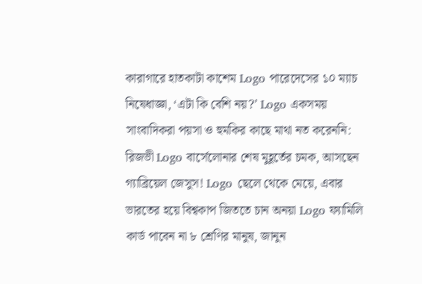কারাগারে হাতকাটা কাশেম Logo পারেদেসের ১০ ম্যাচ নিষেধাজ্ঞা, ‘এটা কি বেশি নয়?’ Logo একসময় সাংবাদিকরা পয়সা ও হুমকির কাছে মাথা নত করেননি: রিজভী Logo বার্সেলোনার শেষ মুহূর্তের চমক, আসছেন গ্যাব্রিয়েল জেসুস! Logo ছেলে থেকে মেয়ে, এবার ভারতের হয়ে বিশ্বকাপ জিততে চান অনয়া Logo ফ্যামিলি কার্ড পাবেন না ৮ শ্রেণির মানুষ, জানুন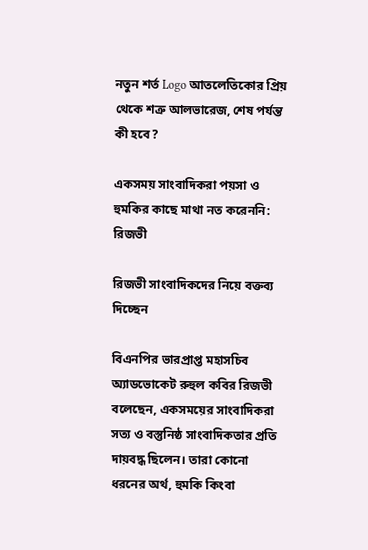নতুন শর্ত Logo আতলেতিকোর প্রিয় থেকে শত্রু আলভারেজ, শেষ পর্যন্ত কী হবে?

একসময় সাংবাদিকরা পয়সা ও হুমকির কাছে মাথা নত করেননি: রিজভী

রিজভী সাংবাদিকদের নিয়ে বক্তব্য দিচ্ছেন

বিএনপির ভারপ্রাপ্ত মহাসচিব অ্যাডভোকেট রুহুল কবির রিজভী বলেছেন, একসময়ের সাংবাদিকরা সত্য ও বস্তুনিষ্ঠ সাংবাদিকতার প্রতি দায়বদ্ধ ছিলেন। তারা কোনো ধরনের অর্থ, হুমকি কিংবা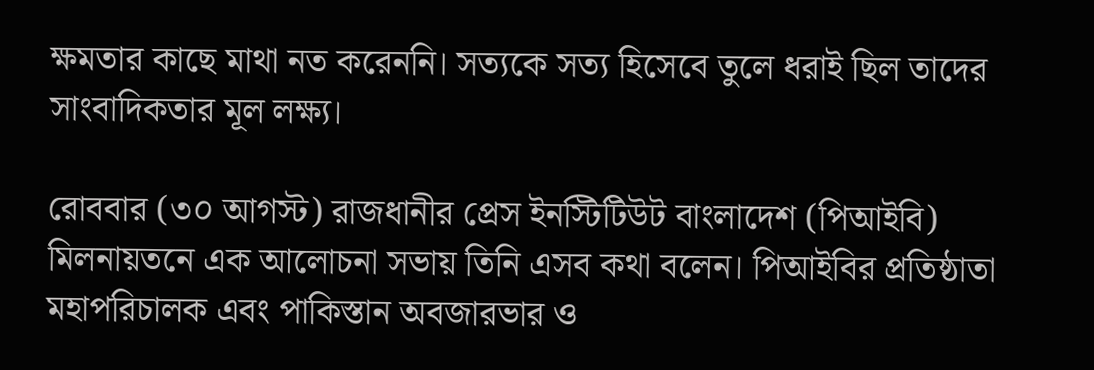ক্ষমতার কাছে মাথা নত করেননি। সত্যকে সত্য হিসেবে তুলে ধরাই ছিল তাদের সাংবাদিকতার মূল লক্ষ্য।

রোববার (৩০ আগস্ট) রাজধানীর প্রেস ইনস্টিটিউট বাংলাদেশ (পিআইবি) মিলনায়তনে এক আলোচনা সভায় তিনি এসব কথা বলেন। পিআইবির প্রতিষ্ঠাতা মহাপরিচালক এবং পাকিস্তান অবজারভার ও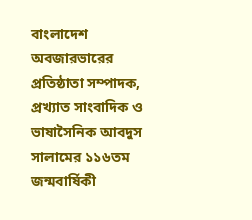বাংলাদেশ অবজারভারের প্রতিষ্ঠাতা সম্পাদক, প্রখ্যাত সাংবাদিক ও ভাষাসৈনিক আবদুস সালামের ১১৬তম জন্মবার্ষিকী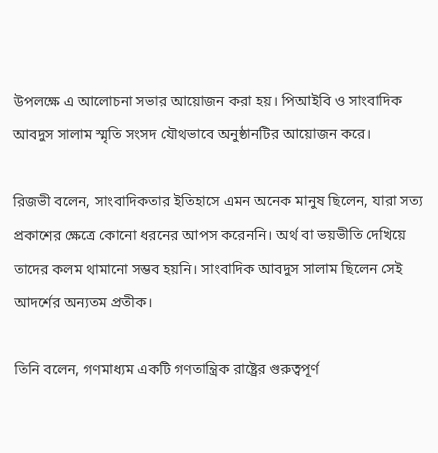উপলক্ষে এ আলোচনা সভার আয়োজন করা হয়। পিআইবি ও সাংবাদিক আবদুস সালাম স্মৃতি সংসদ যৌথভাবে অনুষ্ঠানটির আয়োজন করে।

রিজভী বলেন, সাংবাদিকতার ইতিহাসে এমন অনেক মানুষ ছিলেন, যারা সত্য প্রকাশের ক্ষেত্রে কোনো ধরনের আপস করেননি। অর্থ বা ভয়ভীতি দেখিয়ে তাদের কলম থামানো সম্ভব হয়নি। সাংবাদিক আবদুস সালাম ছিলেন সেই আদর্শের অন্যতম প্রতীক।

তিনি বলেন, গণমাধ্যম একটি গণতান্ত্রিক রাষ্ট্রের গুরুত্বপূর্ণ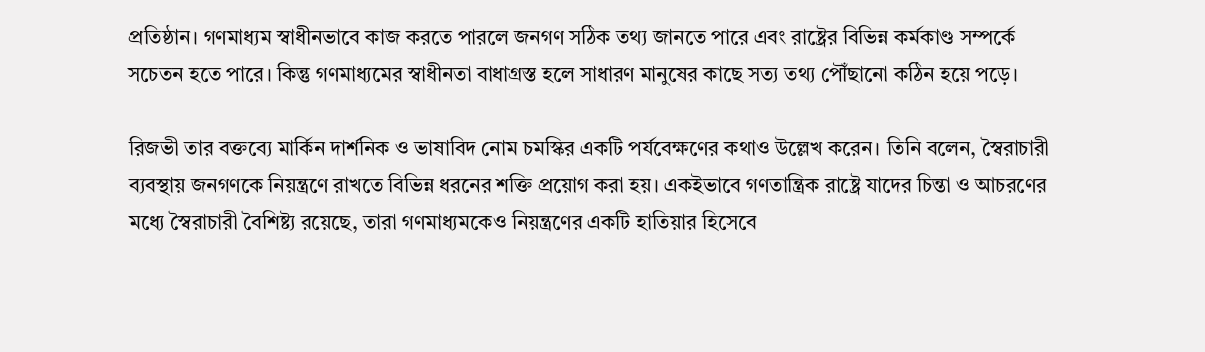প্রতিষ্ঠান। গণমাধ্যম স্বাধীনভাবে কাজ করতে পারলে জনগণ সঠিক তথ্য জানতে পারে এবং রাষ্ট্রের বিভিন্ন কর্মকাণ্ড সম্পর্কে সচেতন হতে পারে। কিন্তু গণমাধ্যমের স্বাধীনতা বাধাগ্রস্ত হলে সাধারণ মানুষের কাছে সত্য তথ্য পৌঁছানো কঠিন হয়ে পড়ে।

রিজভী তার বক্তব্যে মার্কিন দার্শনিক ও ভাষাবিদ নোম চমস্কির একটি পর্যবেক্ষণের কথাও উল্লেখ করেন। তিনি বলেন, স্বৈরাচারী ব্যবস্থায় জনগণকে নিয়ন্ত্রণে রাখতে বিভিন্ন ধরনের শক্তি প্রয়োগ করা হয়। একইভাবে গণতান্ত্রিক রাষ্ট্রে যাদের চিন্তা ও আচরণের মধ্যে স্বৈরাচারী বৈশিষ্ট্য রয়েছে, তারা গণমাধ্যমকেও নিয়ন্ত্রণের একটি হাতিয়ার হিসেবে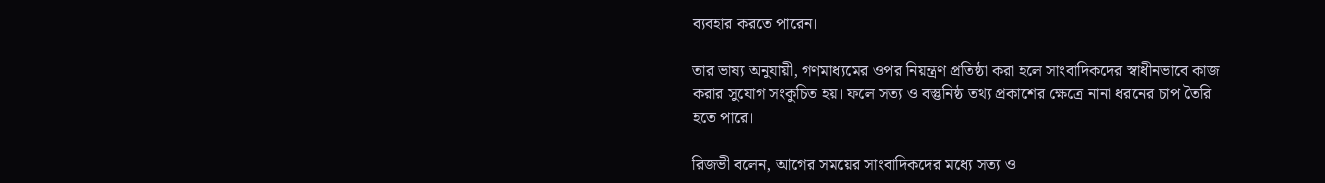ব্যবহার করতে পারেন।

তার ভাষ্য অনুযায়ী, গণমাধ্যমের ওপর নিয়ন্ত্রণ প্রতিষ্ঠা করা হলে সাংবাদিকদের স্বাধীনভাবে কাজ করার সুযোগ সংকুচিত হয়। ফলে সত্য ও বস্তুনিষ্ঠ তথ্য প্রকাশের ক্ষেত্রে নানা ধরনের চাপ তৈরি হতে পারে।

রিজভী বলেন, আগের সময়ের সাংবাদিকদের মধ্যে সত্য ও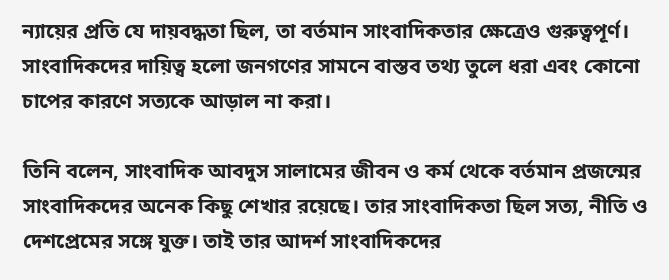ন্যায়ের প্রতি যে দায়বদ্ধতা ছিল, তা বর্তমান সাংবাদিকতার ক্ষেত্রেও গুরুত্বপূর্ণ। সাংবাদিকদের দায়িত্ব হলো জনগণের সামনে বাস্তব তথ্য তুলে ধরা এবং কোনো চাপের কারণে সত্যকে আড়াল না করা।

তিনি বলেন, সাংবাদিক আবদুস সালামের জীবন ও কর্ম থেকে বর্তমান প্রজন্মের সাংবাদিকদের অনেক কিছু শেখার রয়েছে। তার সাংবাদিকতা ছিল সত্য, নীতি ও দেশপ্রেমের সঙ্গে যুক্ত। তাই তার আদর্শ সাংবাদিকদের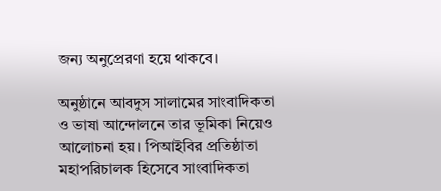জন্য অনুপ্রেরণা হয়ে থাকবে।

অনুষ্ঠানে আবদুস সালামের সাংবাদিকতা ও ভাষা আন্দোলনে তার ভূমিকা নিয়েও আলোচনা হয়। পিআইবির প্রতিষ্ঠাতা মহাপরিচালক হিসেবে সাংবাদিকতা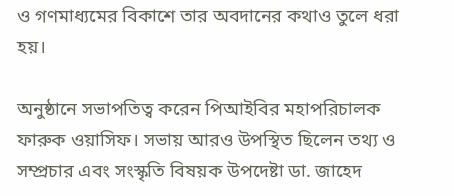ও গণমাধ্যমের বিকাশে তার অবদানের কথাও তুলে ধরা হয়।

অনুষ্ঠানে সভাপতিত্ব করেন পিআইবির মহাপরিচালক ফারুক ওয়াসিফ। সভায় আরও উপস্থিত ছিলেন তথ্য ও সম্প্রচার এবং সংস্কৃতি বিষয়ক উপদেষ্টা ডা. জাহেদ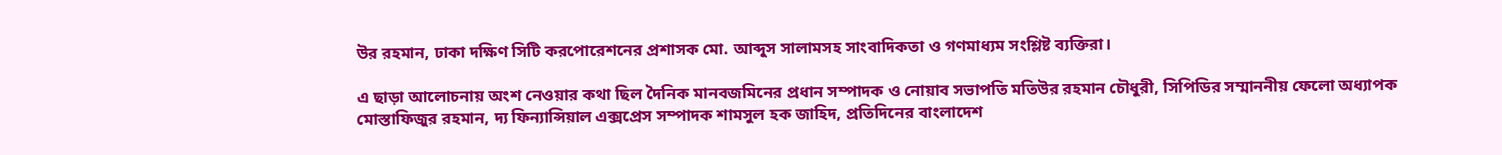উর রহমান, ঢাকা দক্ষিণ সিটি করপোরেশনের প্রশাসক মো. আব্দুস সালামসহ সাংবাদিকতা ও গণমাধ্যম সংশ্লিষ্ট ব্যক্তিরা।

এ ছাড়া আলোচনায় অংশ নেওয়ার কথা ছিল দৈনিক মানবজমিনের প্রধান সম্পাদক ও নোয়াব সভাপতি মতিউর রহমান চৌধুরী, সিপিডির সম্মাননীয় ফেলো অধ্যাপক মোস্তাফিজুর রহমান, দ্য ফিন্যান্সিয়াল এক্সপ্রেস সম্পাদক শামসুল হক জাহিদ, প্রতিদিনের বাংলাদেশ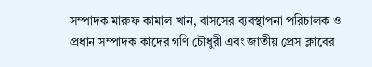সম্পাদক মারুফ কামাল খান, বাসসের ব্যবস্থাপনা পরিচালক ও প্রধান সম্পাদক কাদের গণি চৌধুরী এবং জাতীয় প্রেস ক্লাবের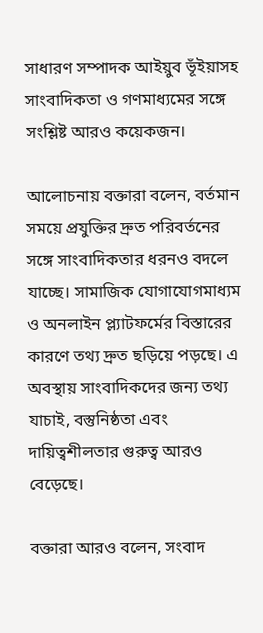সাধারণ সম্পাদক আইয়ুব ভূঁইয়াসহ সাংবাদিকতা ও গণমাধ্যমের সঙ্গে সংশ্লিষ্ট আরও কয়েকজন।

আলোচনায় বক্তারা বলেন, বর্তমান সময়ে প্রযুক্তির দ্রুত পরিবর্তনের সঙ্গে সাংবাদিকতার ধরনও বদলে যাচ্ছে। সামাজিক যোগাযোগমাধ্যম ও অনলাইন প্ল্যাটফর্মের বিস্তারের কারণে তথ্য দ্রুত ছড়িয়ে পড়ছে। এ অবস্থায় সাংবাদিকদের জন্য তথ্য যাচাই, বস্তুনিষ্ঠতা এবং দায়িত্বশীলতার গুরুত্ব আরও বেড়েছে।

বক্তারা আরও বলেন, সংবাদ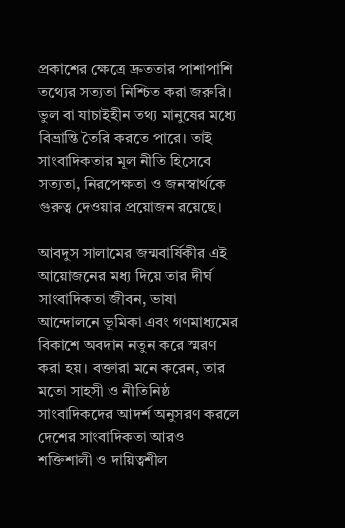প্রকাশের ক্ষেত্রে দ্রুততার পাশাপাশি তথ্যের সত্যতা নিশ্চিত করা জরুরি। ভুল বা যাচাইহীন তথ্য মানুষের মধ্যে বিভ্রান্তি তৈরি করতে পারে। তাই সাংবাদিকতার মূল নীতি হিসেবে সত্যতা, নিরপেক্ষতা ও জনস্বার্থকে গুরুত্ব দেওয়ার প্রয়োজন রয়েছে।

আবদুস সালামের জন্মবার্ষিকীর এই আয়োজনের মধ্য দিয়ে তার দীর্ঘ সাংবাদিকতা জীবন, ভাষা আন্দোলনে ভূমিকা এবং গণমাধ্যমের বিকাশে অবদান নতুন করে স্মরণ করা হয়। বক্তারা মনে করেন, তার মতো সাহসী ও নীতিনিষ্ঠ সাংবাদিকদের আদর্শ অনুসরণ করলে দেশের সাংবাদিকতা আরও শক্তিশালী ও দায়িত্বশীল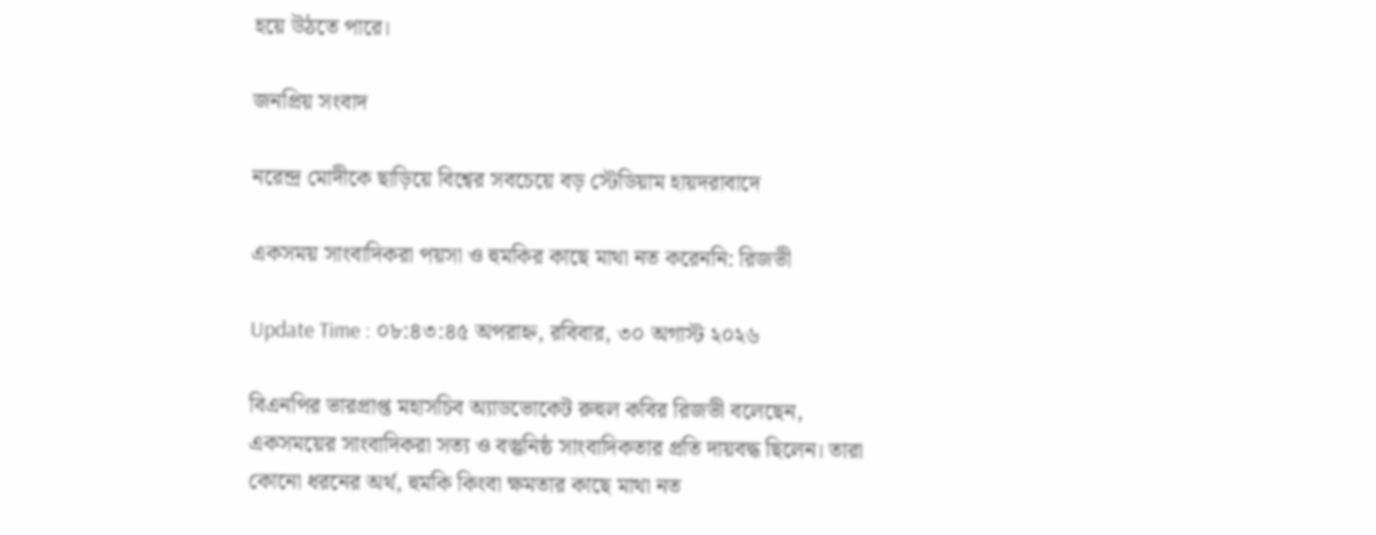হয়ে উঠতে পারে।

জনপ্রিয় সংবাদ

নরেন্দ্র মোদীকে ছাড়িয়ে বিশ্বের সবচেয়ে বড় স্টেডিয়াম হায়দরাবাদে

একসময় সাংবাদিকরা পয়সা ও হুমকির কাছে মাথা নত করেননি: রিজভী

Update Time : ০৮:৪৩:৪৫ অপরাহ্ন, রবিবার, ৩০ অগাস্ট ২০২৬

বিএনপির ভারপ্রাপ্ত মহাসচিব অ্যাডভোকেট রুহুল কবির রিজভী বলেছেন, একসময়ের সাংবাদিকরা সত্য ও বস্তুনিষ্ঠ সাংবাদিকতার প্রতি দায়বদ্ধ ছিলেন। তারা কোনো ধরনের অর্থ, হুমকি কিংবা ক্ষমতার কাছে মাথা নত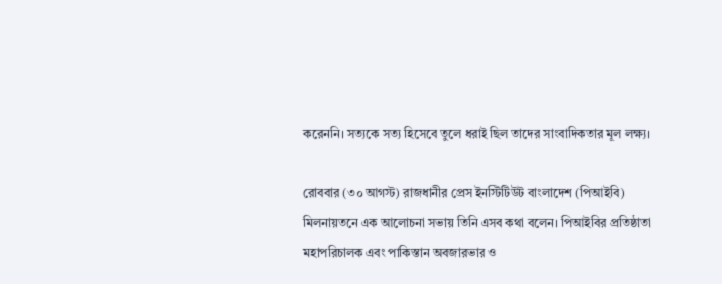করেননি। সত্যকে সত্য হিসেবে তুলে ধরাই ছিল তাদের সাংবাদিকতার মূল লক্ষ্য।

রোববার (৩০ আগস্ট) রাজধানীর প্রেস ইনস্টিটিউট বাংলাদেশ (পিআইবি) মিলনায়তনে এক আলোচনা সভায় তিনি এসব কথা বলেন। পিআইবির প্রতিষ্ঠাতা মহাপরিচালক এবং পাকিস্তান অবজারভার ও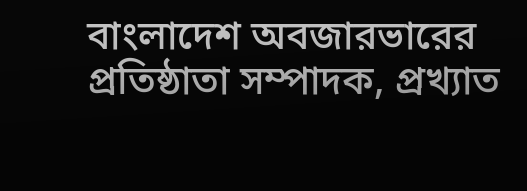বাংলাদেশ অবজারভারের প্রতিষ্ঠাতা সম্পাদক, প্রখ্যাত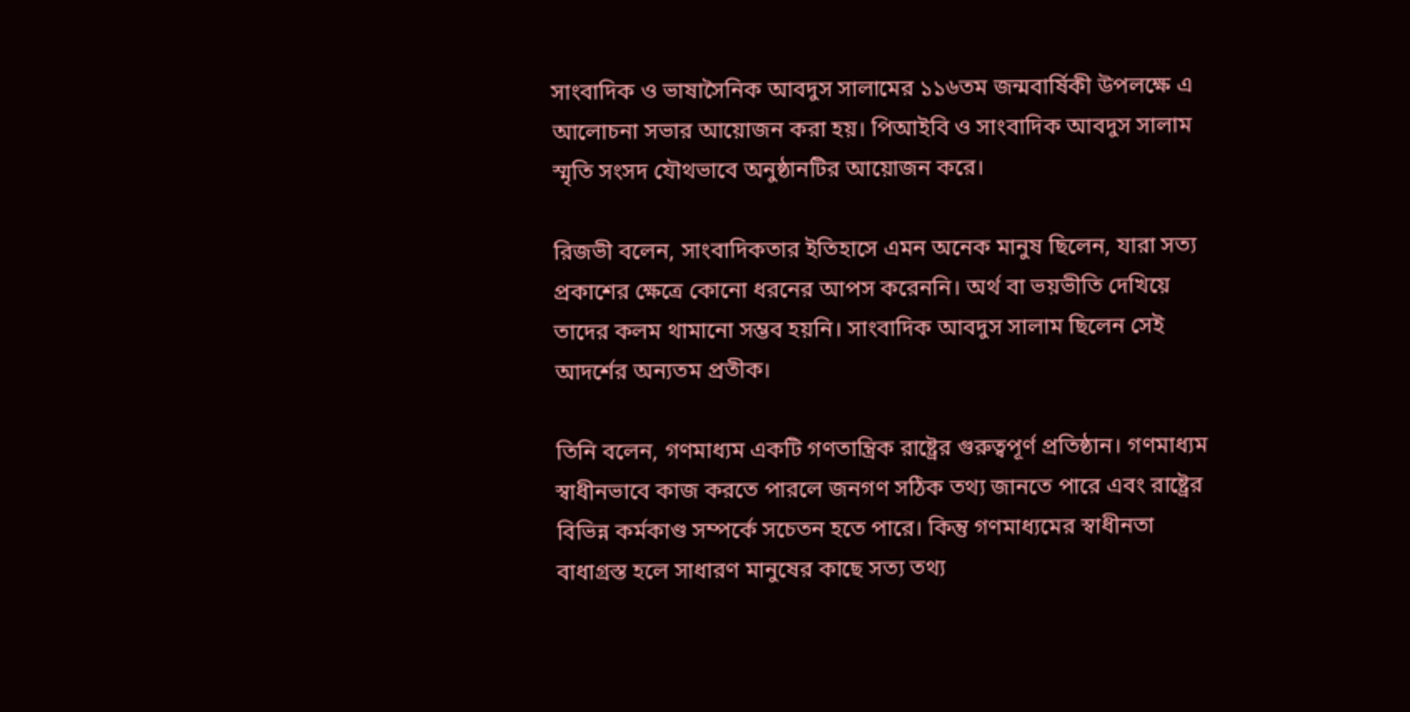সাংবাদিক ও ভাষাসৈনিক আবদুস সালামের ১১৬তম জন্মবার্ষিকী উপলক্ষে এ আলোচনা সভার আয়োজন করা হয়। পিআইবি ও সাংবাদিক আবদুস সালাম স্মৃতি সংসদ যৌথভাবে অনুষ্ঠানটির আয়োজন করে।

রিজভী বলেন, সাংবাদিকতার ইতিহাসে এমন অনেক মানুষ ছিলেন, যারা সত্য প্রকাশের ক্ষেত্রে কোনো ধরনের আপস করেননি। অর্থ বা ভয়ভীতি দেখিয়ে তাদের কলম থামানো সম্ভব হয়নি। সাংবাদিক আবদুস সালাম ছিলেন সেই আদর্শের অন্যতম প্রতীক।

তিনি বলেন, গণমাধ্যম একটি গণতান্ত্রিক রাষ্ট্রের গুরুত্বপূর্ণ প্রতিষ্ঠান। গণমাধ্যম স্বাধীনভাবে কাজ করতে পারলে জনগণ সঠিক তথ্য জানতে পারে এবং রাষ্ট্রের বিভিন্ন কর্মকাণ্ড সম্পর্কে সচেতন হতে পারে। কিন্তু গণমাধ্যমের স্বাধীনতা বাধাগ্রস্ত হলে সাধারণ মানুষের কাছে সত্য তথ্য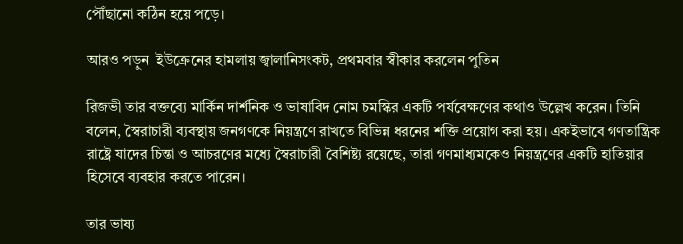পৌঁছানো কঠিন হয়ে পড়ে।

আরও পড়ুন  ইউক্রেনের হামলায় জ্বালানিসংকট, প্রথমবার স্বীকার করলেন পুতিন

রিজভী তার বক্তব্যে মার্কিন দার্শনিক ও ভাষাবিদ নোম চমস্কির একটি পর্যবেক্ষণের কথাও উল্লেখ করেন। তিনি বলেন, স্বৈরাচারী ব্যবস্থায় জনগণকে নিয়ন্ত্রণে রাখতে বিভিন্ন ধরনের শক্তি প্রয়োগ করা হয়। একইভাবে গণতান্ত্রিক রাষ্ট্রে যাদের চিন্তা ও আচরণের মধ্যে স্বৈরাচারী বৈশিষ্ট্য রয়েছে, তারা গণমাধ্যমকেও নিয়ন্ত্রণের একটি হাতিয়ার হিসেবে ব্যবহার করতে পারেন।

তার ভাষ্য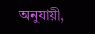অনুযায়ী,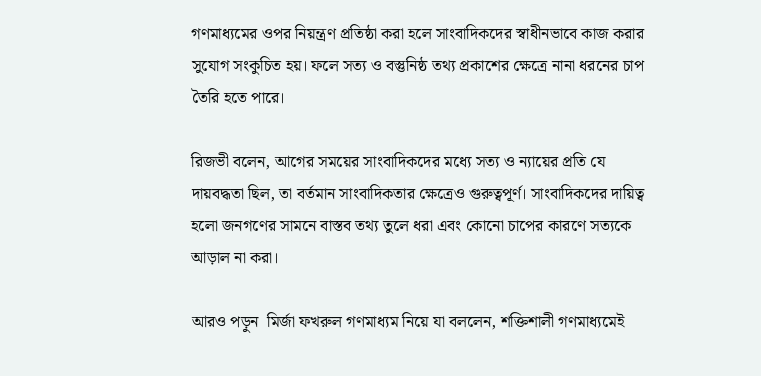গণমাধ্যমের ওপর নিয়ন্ত্রণ প্রতিষ্ঠা করা হলে সাংবাদিকদের স্বাধীনভাবে কাজ করার সুযোগ সংকুচিত হয়। ফলে সত্য ও বস্তুনিষ্ঠ তথ্য প্রকাশের ক্ষেত্রে নানা ধরনের চাপ তৈরি হতে পারে।

রিজভী বলেন, আগের সময়ের সাংবাদিকদের মধ্যে সত্য ও ন্যায়ের প্রতি যে দায়বদ্ধতা ছিল, তা বর্তমান সাংবাদিকতার ক্ষেত্রেও গুরুত্বপূর্ণ। সাংবাদিকদের দায়িত্ব হলো জনগণের সামনে বাস্তব তথ্য তুলে ধরা এবং কোনো চাপের কারণে সত্যকে আড়াল না করা।

আরও পড়ুন  মির্জা ফখরুল গণমাধ্যম নিয়ে যা বললেন, শক্তিশালী গণমাধ্যমেই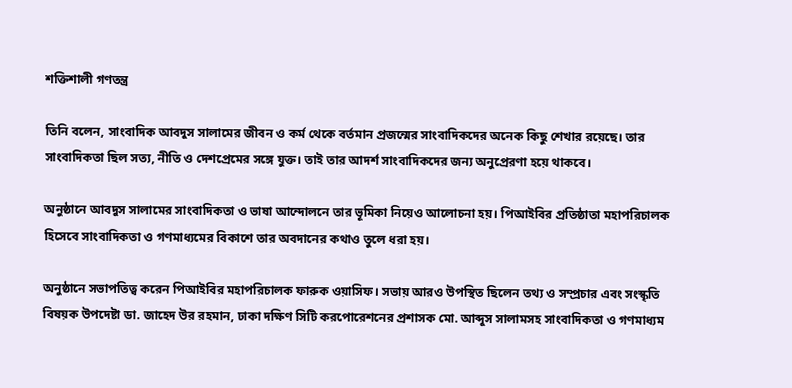শক্তিশালী গণতন্ত্র

তিনি বলেন, সাংবাদিক আবদুস সালামের জীবন ও কর্ম থেকে বর্তমান প্রজন্মের সাংবাদিকদের অনেক কিছু শেখার রয়েছে। তার সাংবাদিকতা ছিল সত্য, নীতি ও দেশপ্রেমের সঙ্গে যুক্ত। তাই তার আদর্শ সাংবাদিকদের জন্য অনুপ্রেরণা হয়ে থাকবে।

অনুষ্ঠানে আবদুস সালামের সাংবাদিকতা ও ভাষা আন্দোলনে তার ভূমিকা নিয়েও আলোচনা হয়। পিআইবির প্রতিষ্ঠাতা মহাপরিচালক হিসেবে সাংবাদিকতা ও গণমাধ্যমের বিকাশে তার অবদানের কথাও তুলে ধরা হয়।

অনুষ্ঠানে সভাপতিত্ব করেন পিআইবির মহাপরিচালক ফারুক ওয়াসিফ। সভায় আরও উপস্থিত ছিলেন তথ্য ও সম্প্রচার এবং সংস্কৃতি বিষয়ক উপদেষ্টা ডা. জাহেদ উর রহমান, ঢাকা দক্ষিণ সিটি করপোরেশনের প্রশাসক মো. আব্দুস সালামসহ সাংবাদিকতা ও গণমাধ্যম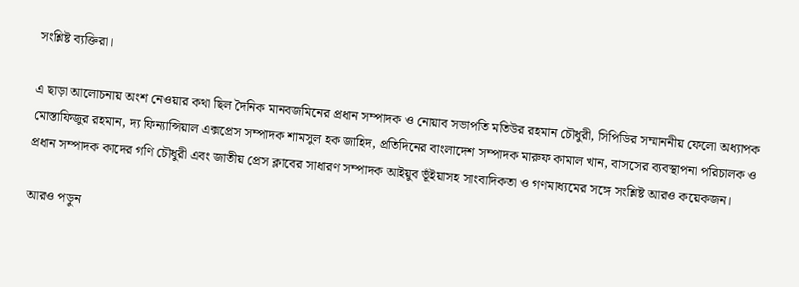সংশ্লিষ্ট ব্যক্তিরা।

এ ছাড়া আলোচনায় অংশ নেওয়ার কথা ছিল দৈনিক মানবজমিনের প্রধান সম্পাদক ও নোয়াব সভাপতি মতিউর রহমান চৌধুরী, সিপিডির সম্মাননীয় ফেলো অধ্যাপক মোস্তাফিজুর রহমান, দ্য ফিন্যান্সিয়াল এক্সপ্রেস সম্পাদক শামসুল হক জাহিদ, প্রতিদিনের বাংলাদেশ সম্পাদক মারুফ কামাল খান, বাসসের ব্যবস্থাপনা পরিচালক ও প্রধান সম্পাদক কাদের গণি চৌধুরী এবং জাতীয় প্রেস ক্লাবের সাধারণ সম্পাদক আইয়ুব ভূঁইয়াসহ সাংবাদিকতা ও গণমাধ্যমের সঙ্গে সংশ্লিষ্ট আরও কয়েকজন।

আরও পড়ুন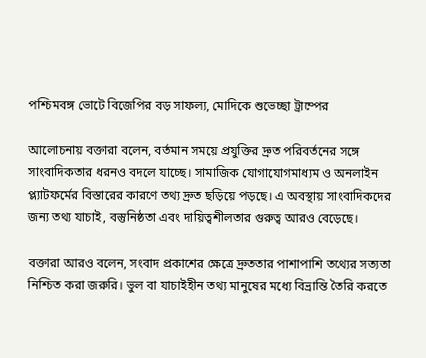পশ্চিমবঙ্গ ভোটে বিজেপির বড় সাফল্য, মোদিকে শুভেচ্ছা ট্রাম্পের

আলোচনায় বক্তারা বলেন, বর্তমান সময়ে প্রযুক্তির দ্রুত পরিবর্তনের সঙ্গে সাংবাদিকতার ধরনও বদলে যাচ্ছে। সামাজিক যোগাযোগমাধ্যম ও অনলাইন প্ল্যাটফর্মের বিস্তারের কারণে তথ্য দ্রুত ছড়িয়ে পড়ছে। এ অবস্থায় সাংবাদিকদের জন্য তথ্য যাচাই, বস্তুনিষ্ঠতা এবং দায়িত্বশীলতার গুরুত্ব আরও বেড়েছে।

বক্তারা আরও বলেন, সংবাদ প্রকাশের ক্ষেত্রে দ্রুততার পাশাপাশি তথ্যের সত্যতা নিশ্চিত করা জরুরি। ভুল বা যাচাইহীন তথ্য মানুষের মধ্যে বিভ্রান্তি তৈরি করতে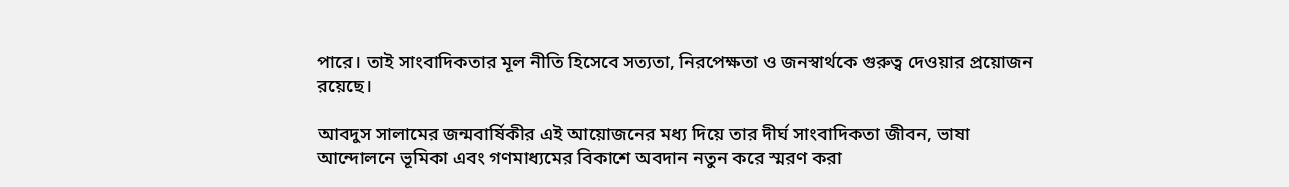পারে। তাই সাংবাদিকতার মূল নীতি হিসেবে সত্যতা, নিরপেক্ষতা ও জনস্বার্থকে গুরুত্ব দেওয়ার প্রয়োজন রয়েছে।

আবদুস সালামের জন্মবার্ষিকীর এই আয়োজনের মধ্য দিয়ে তার দীর্ঘ সাংবাদিকতা জীবন, ভাষা আন্দোলনে ভূমিকা এবং গণমাধ্যমের বিকাশে অবদান নতুন করে স্মরণ করা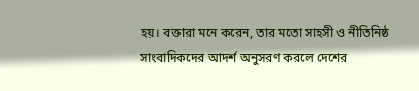হয়। বক্তারা মনে করেন, তার মতো সাহসী ও নীতিনিষ্ঠ সাংবাদিকদের আদর্শ অনুসরণ করলে দেশের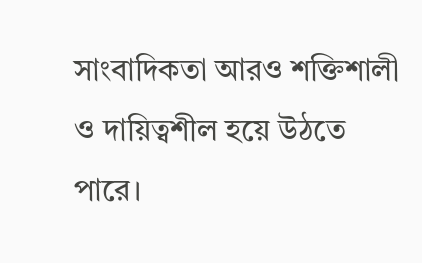সাংবাদিকতা আরও শক্তিশালী ও দায়িত্বশীল হয়ে উঠতে পারে।